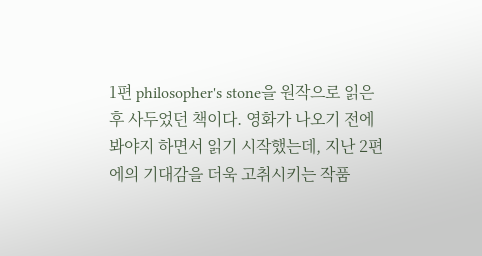1편 philosopher's stone을 원작으로 읽은후 사두었던 책이다. 영화가 나오기 전에 봐야지 하면서 읽기 시작했는데, 지난 2편에의 기대감을 더욱 고취시키는 작품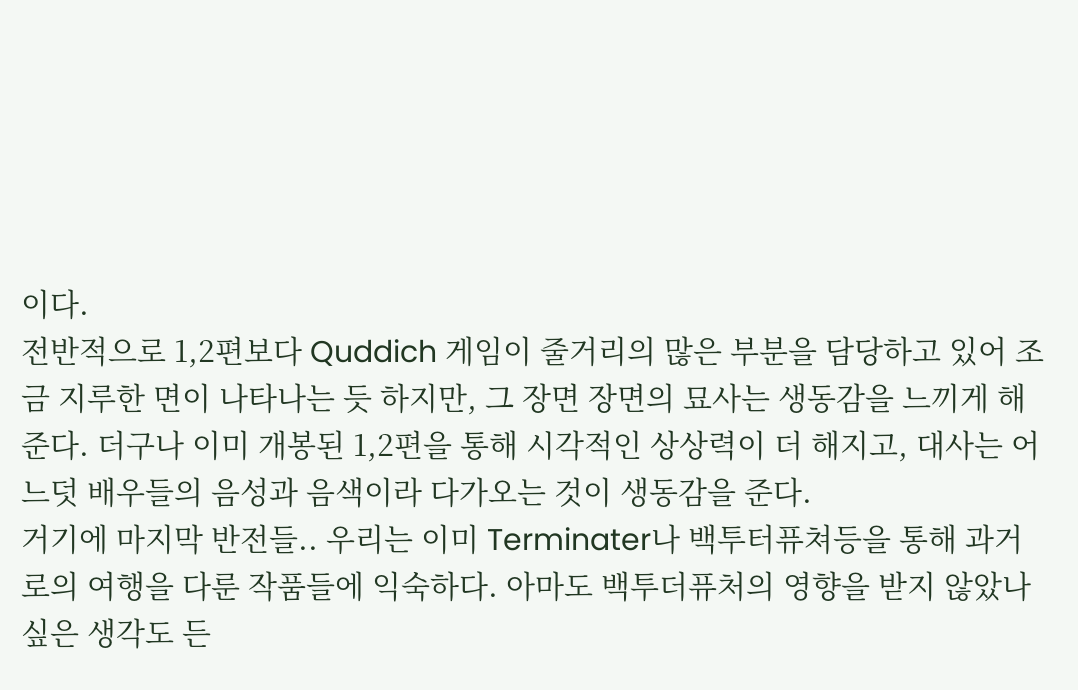이다.
전반적으로 1,2편보다 Quddich 게임이 줄거리의 많은 부분을 담당하고 있어 조금 지루한 면이 나타나는 듯 하지만, 그 장면 장면의 묘사는 생동감을 느끼게 해 준다. 더구나 이미 개봉된 1,2편을 통해 시각적인 상상력이 더 해지고, 대사는 어느덧 배우들의 음성과 음색이라 다가오는 것이 생동감을 준다.
거기에 마지막 반전들.. 우리는 이미 Terminater나 백투터퓨쳐등을 통해 과거로의 여행을 다룬 작품들에 익숙하다. 아마도 백투더퓨처의 영향을 받지 않았나 싶은 생각도 든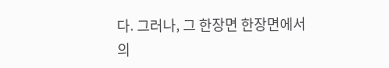다. 그러나, 그 한장면 한장면에서의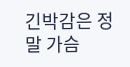긴박감은 정말 가슴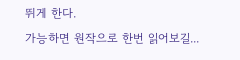뛰게 한다.
가능하면 원작으로 한번 읽어보길...